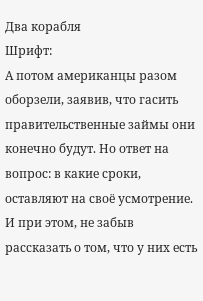Два корабля
Шрифт:
А потом американцы разом оборзели, заявив, что гасить правительственные займы они конечно будут. Но ответ на вопрос: в какие сроки, оставляют на своё усмотрение. И при этом, не забыв рассказать о том, что у них есть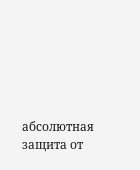абсолютная защита от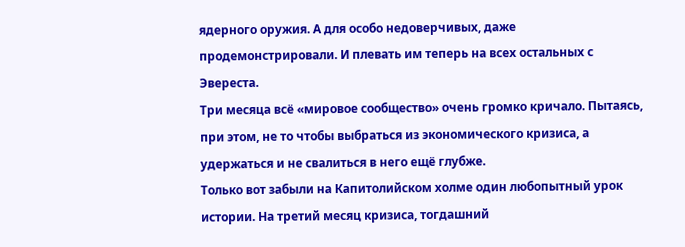ядерного оружия. А для особо недоверчивых, даже продемонстрировали. И плевать им теперь на всех остальных с Эвереста.
Три месяца всё «мировое сообщество» очень громко кричало. Пытаясь, при этом, не то чтобы выбраться из экономического кризиса, а удержаться и не свалиться в него ещё глубже.
Только вот забыли на Капитолийском холме один любопытный урок истории. На третий месяц кризиса, тогдашний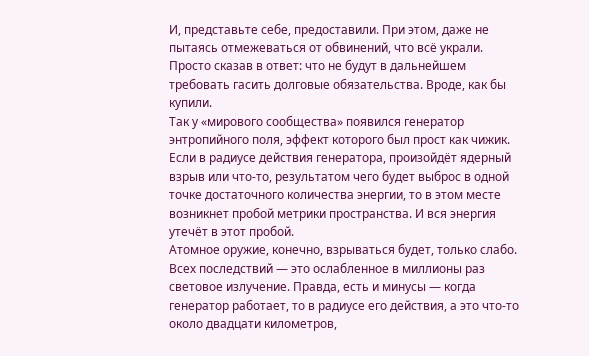И, представьте себе, предоставили. При этом, даже не пытаясь отмежеваться от обвинений, что всё украли. Просто сказав в ответ: что не будут в дальнейшем требовать гасить долговые обязательства. Вроде, как бы купили.
Так у «мирового сообщества» появился генератор энтропийного поля, эффект которого был прост как чижик. Если в радиусе действия генератора, произойдёт ядерный взрыв или что-то, результатом чего будет выброс в одной точке достаточного количества энергии, то в этом месте возникнет пробой метрики пространства. И вся энергия утечёт в этот пробой.
Атомное оружие, конечно, взрываться будет, только слабо. Всех последствий — это ослабленное в миллионы раз световое излучение. Правда, есть и минусы — когда генератор работает, то в радиусе его действия, а это что-то около двадцати километров,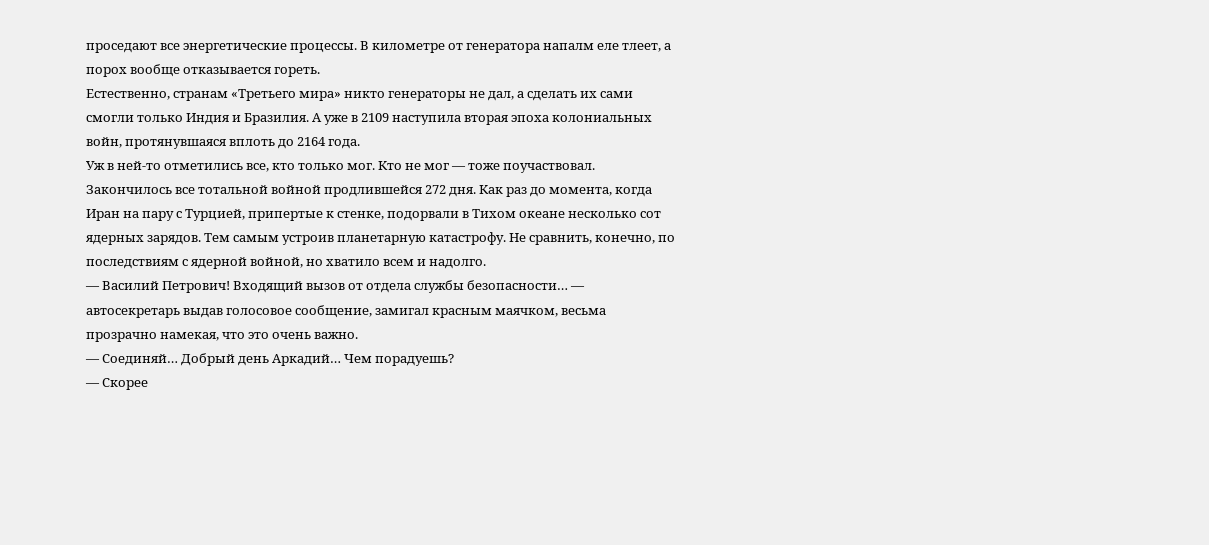проседают все энергетические процессы. В километре от генератора напалм еле тлеет, а порох вообще отказывается гореть.
Естественно, странам «Третьего мира» никто генераторы не дал, а сделать их сами смогли только Индия и Бразилия. А уже в 2109 наступила вторая эпоха колониальных войн, протянувшаяся вплоть до 2164 года.
Уж в ней-то отметились все, кто только мог. Кто не мог — тоже поучаствовал. Закончилось все тотальной войной продлившейся 272 дня. Как раз до момента, когда Иран на пару с Турцией, припертые к стенке, подорвали в Тихом океане несколько сот ядерных зарядов. Тем самым устроив планетарную катастрофу. Не сравнить, конечно, по последствиям с ядерной войной, но хватило всем и надолго.
— Василий Петрович! Входящий вызов от отдела службы безопасности… — автосекретарь выдав голосовое сообщение, замигал красным маячком, весьма прозрачно намекая, что это очень важно.
— Соединяй… Добрый день Аркадий… Чем порадуешь?
— Скорее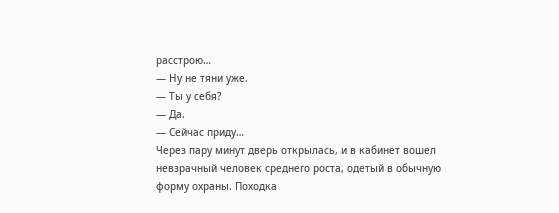расстрою…
— Ну не тяни уже.
— Ты у себя?
— Да.
— Сейчас приду…
Через пару минут дверь открылась, и в кабинет вошел невзрачный человек среднего роста, одетый в обычную форму охраны. Походка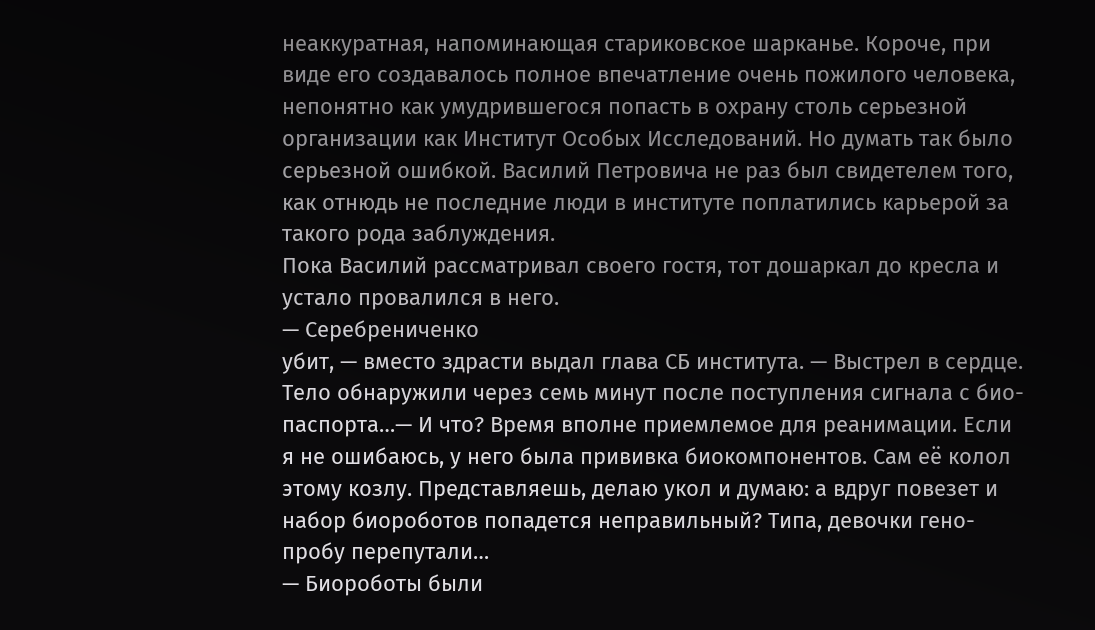неаккуратная, напоминающая стариковское шарканье. Короче, при виде его создавалось полное впечатление очень пожилого человека, непонятно как умудрившегося попасть в охрану столь серьезной организации как Институт Особых Исследований. Но думать так было серьезной ошибкой. Василий Петровича не раз был свидетелем того, как отнюдь не последние люди в институте поплатились карьерой за такого рода заблуждения.
Пока Василий рассматривал своего гостя, тот дошаркал до кресла и устало провалился в него.
— Серебрениченко
убит, — вместо здрасти выдал глава СБ института. — Выстрел в сердце. Тело обнаружили через семь минут после поступления сигнала с био-паспорта…— И что? Время вполне приемлемое для реанимации. Если я не ошибаюсь, у него была прививка биокомпонентов. Сам её колол этому козлу. Представляешь, делаю укол и думаю: а вдруг повезет и набор биороботов попадется неправильный? Типа, девочки гено-пробу перепутали…
— Биороботы были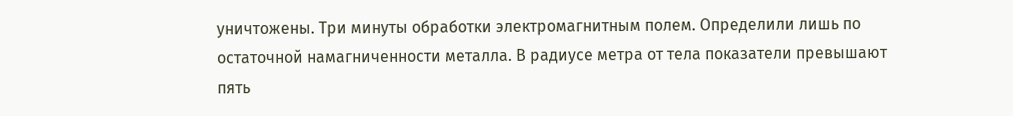уничтожены. Три минуты обработки электромагнитным полем. Определили лишь по остаточной намагниченности металла. В радиусе метра от тела показатели превышают пять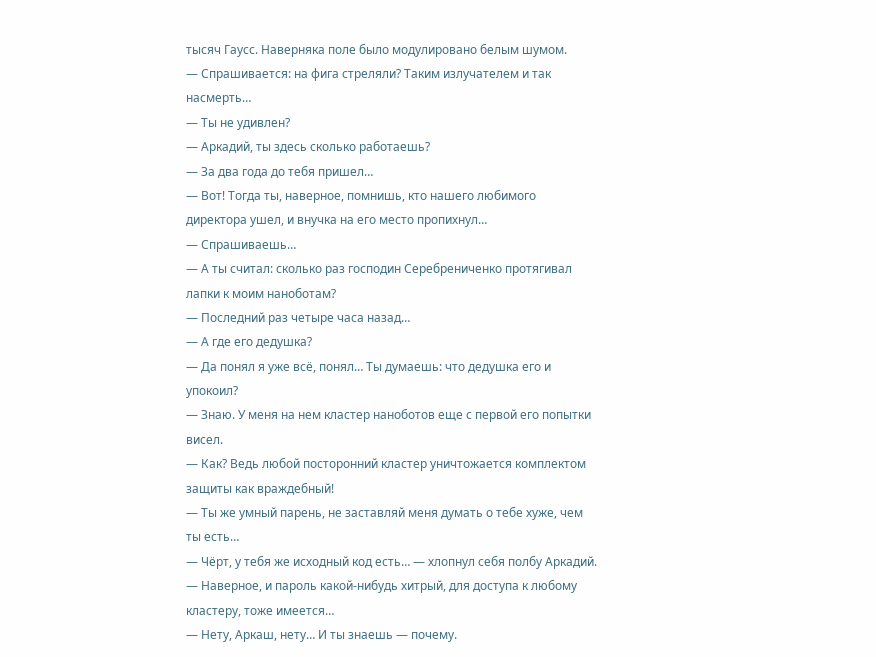тысяч Гаусс. Наверняка поле было модулировано белым шумом.
— Спрашивается: на фига стреляли? Таким излучателем и так насмерть…
— Ты не удивлен?
— Аркадий, ты здесь сколько работаешь?
— За два года до тебя пришел…
— Вот! Тогда ты, наверное, помнишь, кто нашего любимого директора ушел, и внучка на его место пропихнул…
— Спрашиваешь…
— А ты считал: сколько раз господин Серебрениченко протягивал лапки к моим наноботам?
— Последний раз четыре часа назад…
— А где его дедушка?
— Да понял я уже всё, понял… Ты думаешь: что дедушка его и упокоил?
— Знаю. У меня на нем кластер наноботов еще с первой его попытки висел.
— Как? Ведь любой посторонний кластер уничтожается комплектом защиты как враждебный!
— Ты же умный парень, не заставляй меня думать о тебе хуже, чем ты есть…
— Чёрт, у тебя же исходный код есть… — хлопнул себя полбу Аркадий. — Наверное, и пароль какой-нибудь хитрый, для доступа к любому кластеру, тоже имеется…
— Нету, Аркаш, нету… И ты знаешь — почему.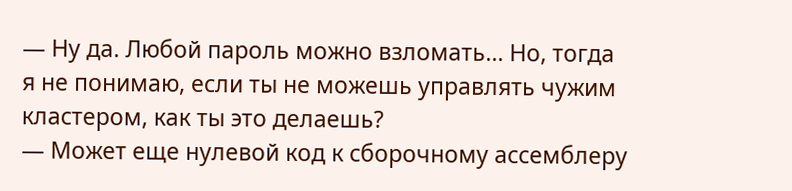— Ну да. Любой пароль можно взломать… Но, тогда я не понимаю, если ты не можешь управлять чужим кластером, как ты это делаешь?
— Может еще нулевой код к сборочному ассемблеру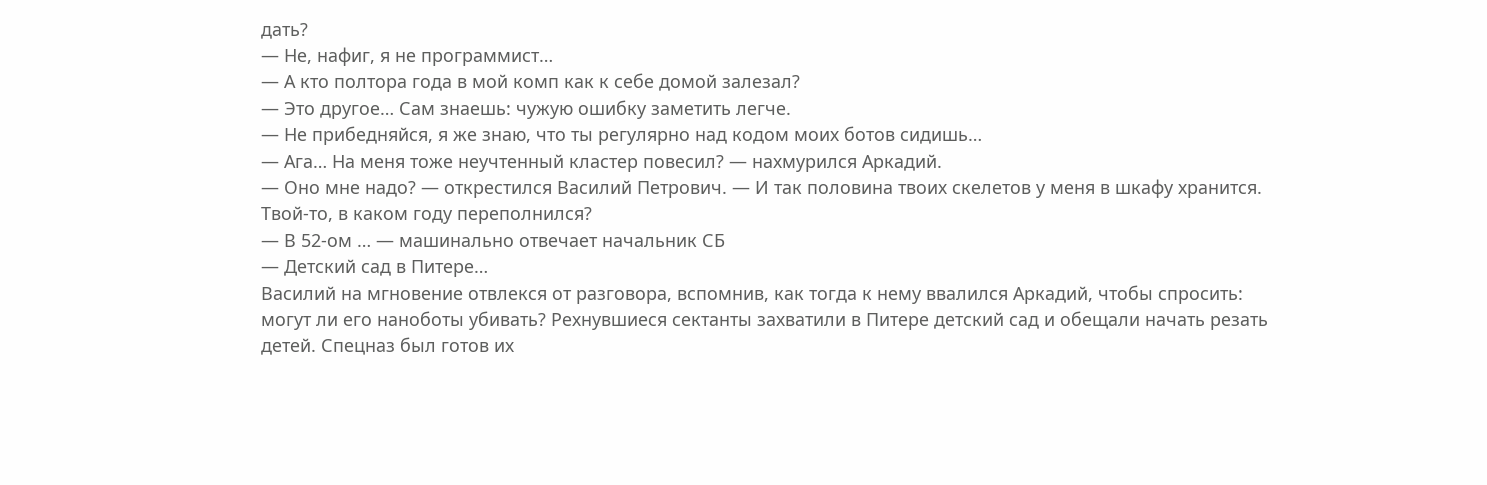дать?
— Не, нафиг, я не программист…
— А кто полтора года в мой комп как к себе домой залезал?
— Это другое… Сам знаешь: чужую ошибку заметить легче.
— Не прибедняйся, я же знаю, что ты регулярно над кодом моих ботов сидишь…
— Ага… На меня тоже неучтенный кластер повесил? — нахмурился Аркадий.
— Оно мне надо? — открестился Василий Петрович. — И так половина твоих скелетов у меня в шкафу хранится. Твой-то, в каком году переполнился?
— В 52-ом … — машинально отвечает начальник СБ
— Детский сад в Питере…
Василий на мгновение отвлекся от разговора, вспомнив, как тогда к нему ввалился Аркадий, чтобы спросить: могут ли его наноботы убивать? Рехнувшиеся сектанты захватили в Питере детский сад и обещали начать резать детей. Спецназ был готов их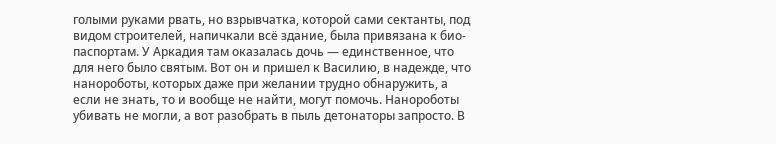голыми руками рвать, но взрывчатка, которой сами сектанты, под видом строителей, напичкали всё здание, была привязана к био-паспортам. У Аркадия там оказалась дочь — единственное, что для него было святым. Вот он и пришел к Василию, в надежде, что нанороботы, которых даже при желании трудно обнаружить, а если не знать, то и вообще не найти, могут помочь. Нанороботы убивать не могли, а вот разобрать в пыль детонаторы запросто. В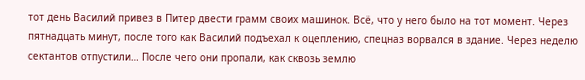тот день Василий привез в Питер двести грамм своих машинок. Всё, что у него было на тот момент. Через пятнадцать минут, после того как Василий подъехал к оцеплению, спецназ ворвался в здание. Через неделю сектантов отпустили… После чего они пропали, как сквозь землю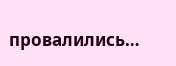провалились…